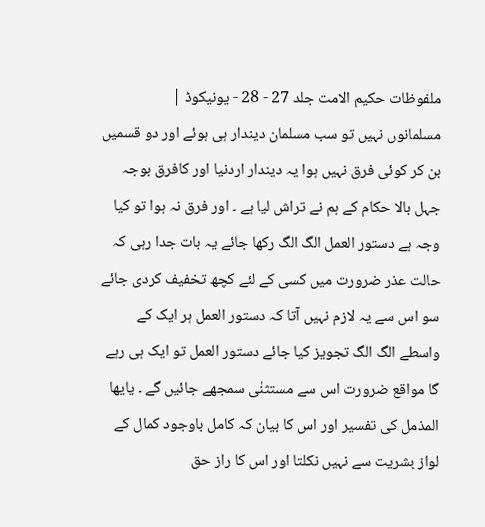ملفوظات حکیم الامت جلد 27 - 28 - یونیکوڈ |
مسلمانوں نہیں تو سب مسلمان دیندار ہی ہوئے اور دو قسمیں بن کر کوئی فرق نہیں ہوا یہ دیندار اردنیا اور کافرق بوجہ جہل بالا حکام کے ہم نے تراش لیا ہے ۔ اور فرق نہ ہوا تو کیا وجہ ہے دستور العمل الگ الگ رکھا جائے یہ بات جدا رہی کہ حالت عذر ضرورت میں کسی کے لئے کچھ تخفیف کردی جائے سو اس سے یہ لازم نہیں آتا کہ دستور العمل ہر ایک کے واسطے الگ الگ تجویز کیا جائے دستور العمل تو ایک ہی رہے گا مواقع ضرورت اس سے مستثنٰی سمجھے جائیں گے ۔ یایھا المذمل کی تفسیر اور اس کا بیان کہ کامل باوجود کمال کے لواز بشریت سے نہیں نکلتا اور اس کا راز حق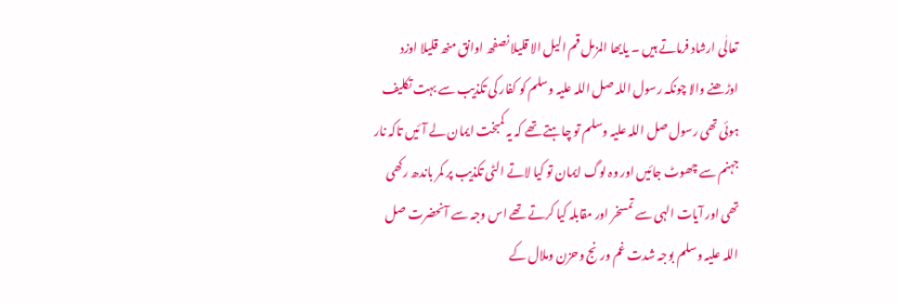تعالٰی ارشاد فرماتے ہیں ۔ یایھا المزمل قم الیل الا قلیلا نصفھ اوانق منھ قلیلا اوزد اوڑھنے والا چونکہ رسول اللہ صل اللہ علیہ وسلم کو کفار کی تکذیب سے بہت تکلیف ہوئی تھی رسول صل اللہ علیہ وسلم تو چاہتے تھے کہ یہ کمبخت ایمان لے آئیں تاکہ نار جہنم سے چھوٹ جائیں اور وہ لوگ ایمان تو کیا لاتے الٹی تکذیب پر کمر باندھ رکھی تھی اور آیات الہی سے تمسخر اور مقابلہ کیا کرتے تھے اس وجہ سے آنحضرت صل اللہ علیہ وسلم بوجہ شدت غم ورنج وحزن وملال کے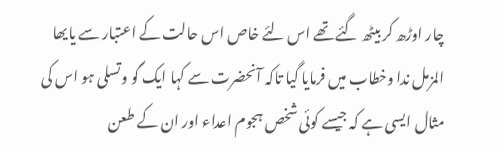چار اوڑھ کر بیٹھ گئے تھے اس لئے خاص اس حالت کے اعتبار سے یایھا المزمل ندا وخطاب میں فرمایا گیا تاکہ آنحضرت سے کہا ایک گو وتسلی ہو اس کی مثال ایسی ہے کہ جیسے کوئی شخص ہجوم اعداء اور ان کے طعن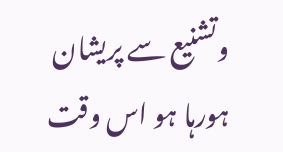وتشنیع سے پریشان ہورہا ہو اس وقت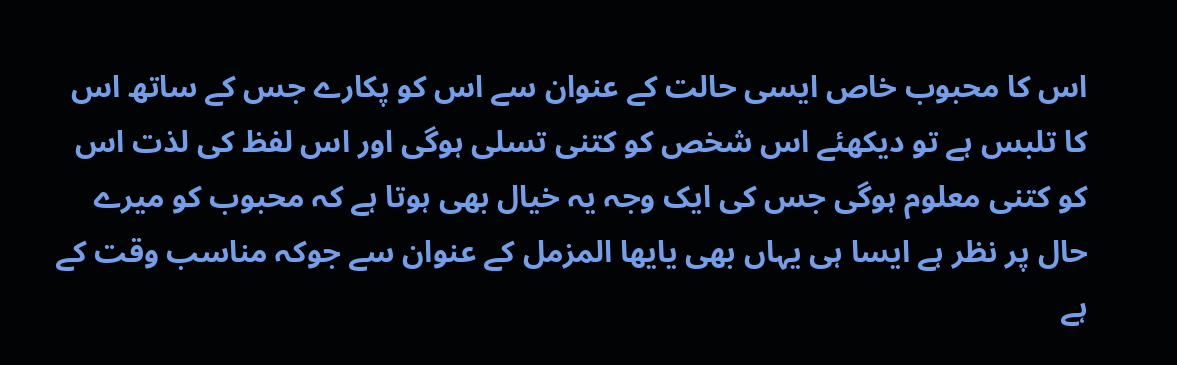اس کا محبوب خاص ایسی حالت کے عنوان سے اس کو پکارے جس کے ساتھ اس کا تلبس ہے تو دیکھئے اس شخص کو کتنی تسلی ہوگی اور اس لفظ کی لذت اس کو کتنی معلوم ہوگی جس کی ایک وجہ یہ خیال بھی ہوتا ہے کہ محبوب کو میرے حال پر نظر ہے ایسا ہی یہاں بھی یایھا المزمل کے عنوان سے جوکہ مناسب وقت کے ہے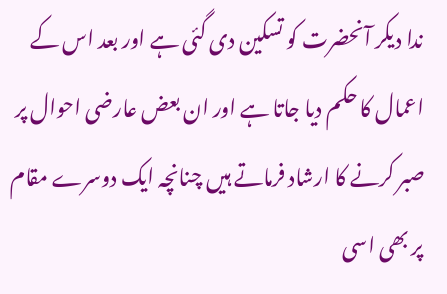ندا دیکر آنحضرت کو تسکین دی گئی ہے اور بعد اس کے اعمال کا حکم دیا جاتا ہے اور ان بعض عارضی احوال پر صبر کرنے کا ارشاد فرماتے ہیں چنانچہ ایک دوسرے مقام پر بھی اسی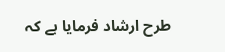طرح ارشاد فرمایا ہے کہ